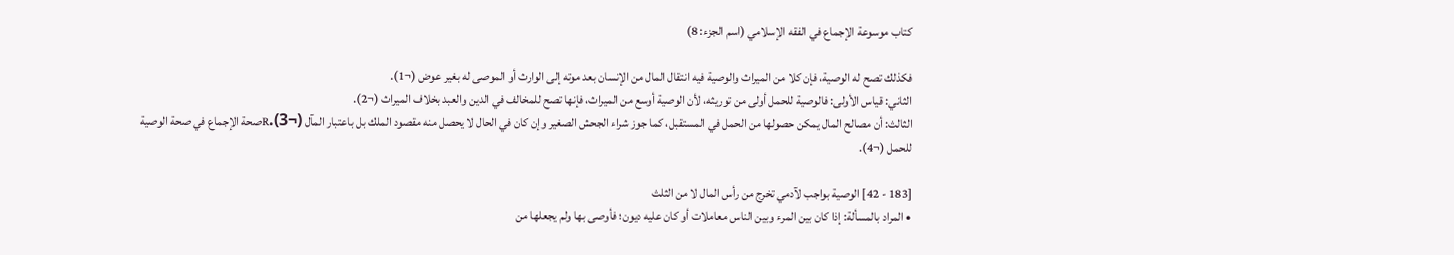كتاب موسوعة الإجماع في الفقه الإسلامي (اسم الجزء: 8)

فكذلك تصح له الوصية، فإن كلا من الميراث والوصية فيه انتقال المال من الإنسان بعد موته إلى الوارث أو الموصى له بغير عوض (¬1).
الثاني: قياس الأولى: فالوصية للحمل أولى من توريثه، لأن الوصية أوسع من الميراث، فإنها تصح للمخالف في الدين والعبد بخلاف الميراث (¬2).
الثالث: أن مصالح المال يمكن حصولها من الحمل في المستقبل، كما جوز شراء الجحش الصغير وإن كان في الحال لا يحصل منه مقصود الملك بل باعتبار المآل (¬3).Rصحة الإجماع في صحة الوصية للحمل (¬4).

[183 - 42] الوصية بواجب لآدمي تخرج من رأس المال لا من الثلث
• المراد بالمسألة: إذا كان بين المرء وبين الناس معاملات أو كان عليه ديون؛ فأوصى بها ولم يجعلها من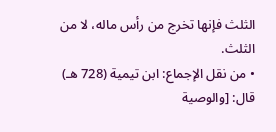الثلث فإنها تخرج من رأس ماله، لا من الثلث.
• من نقل الإجماع: ابن تيمية (728 هـ) قال: [والوصية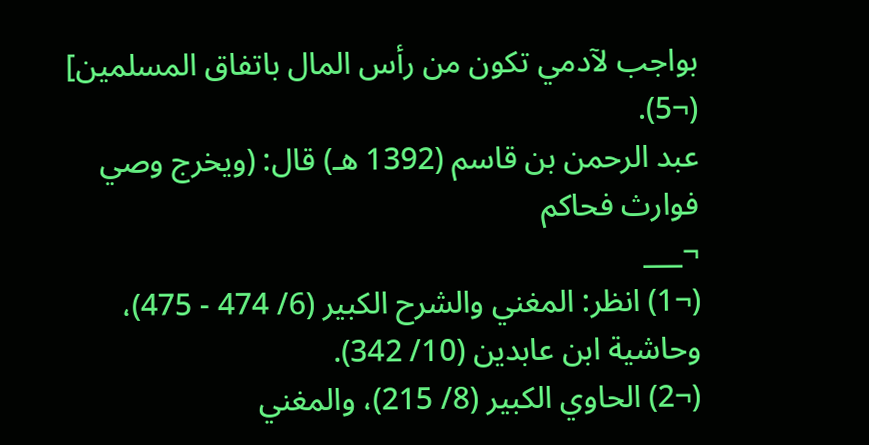بواجب لآدمي تكون من رأس المال باتفاق المسلمين] (¬5).
عبد الرحمن بن قاسم (1392 هـ) قال: (ويخرج وصي فوارث فحاكم
¬___
(¬1) انظر: المغني والشرح الكبير (6/ 474 - 475)، وحاشية ابن عابدين (10/ 342).
(¬2) الحاوي الكبير (8/ 215)، والمغني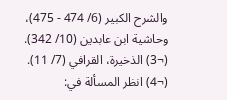والشرح الكبير (6/ 474 - 475)، وحاشية ابن عابدين (10/ 342).
(¬3) الذخيرة، القرافي (7/ 11).
(¬4) انظر المسألة في: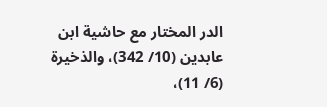الدر المختار مع حاشية ابن عابدين (10/ 342)، والذخيرة (6/ 11)،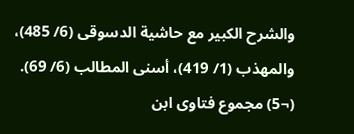والشرح الكبير مع حاشية الدسوقى (6/ 485)، والمهذب (1/ 419)، أسنى المطالب (6/ 69).
(¬5) مجموع فتاوى ابن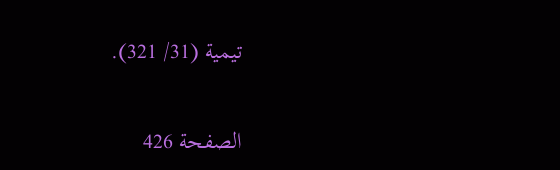تيمية (31/ 321).

الصفحة 426